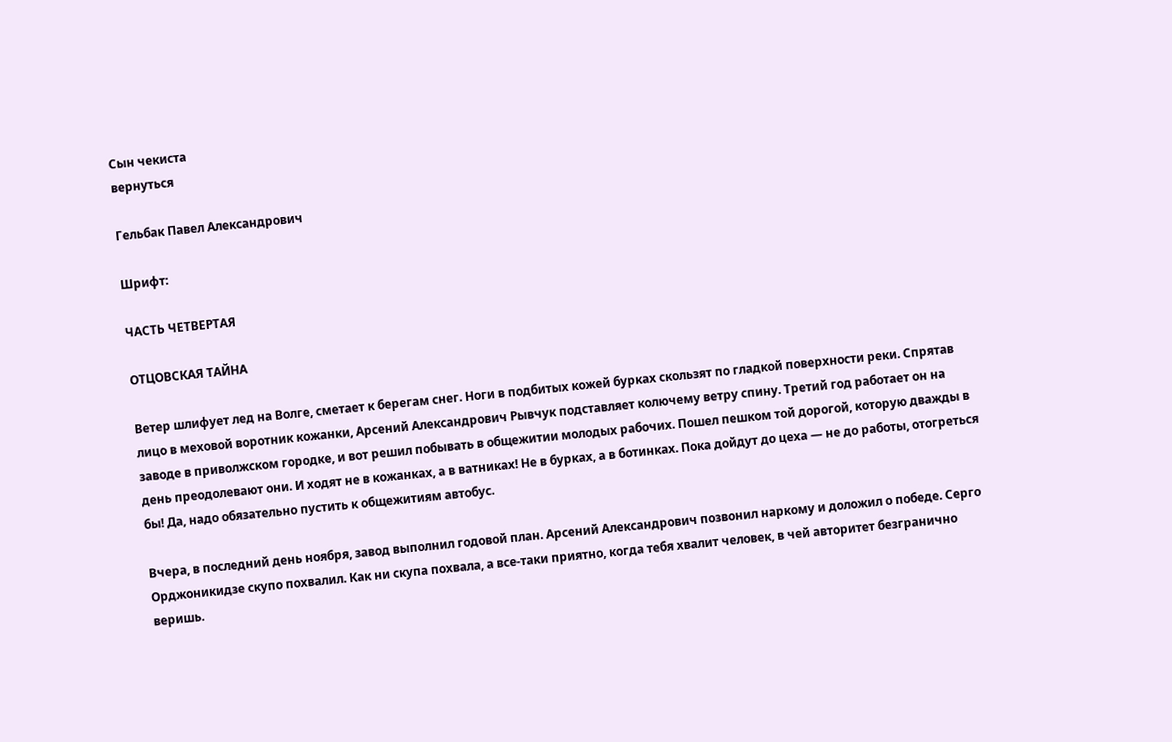Сын чекиста
вернуться

Гельбак Павел Александрович

Шрифт:

ЧАСТЬ ЧЕТВЕРТАЯ

ОТЦОВСКАЯ ТАЙНА

Ветер шлифует лед на Волге, сметает к берегам снег. Ноги в подбитых кожей бурках скользят по гладкой поверхности реки. Спрятав лицо в меховой воротник кожанки, Арсений Александрович Рывчук подставляет колючему ветру спину. Третий год работает он на заводе в приволжском городке, и вот решил побывать в общежитии молодых рабочих. Пошел пешком той дорогой, которую дважды в день преодолевают они. И ходят не в кожанках, а в ватниках! Не в бурках, а в ботинках. Пока дойдут до цеха — не до работы, отогреться бы! Да, надо обязательно пустить к общежитиям автобус.

Вчера, в последний день ноября, завод выполнил годовой план. Арсений Александрович позвонил наркому и доложил о победе. Серго Орджоникидзе скупо похвалил. Как ни скупа похвала, а все-таки приятно, когда тебя хвалит человек, в чей авторитет безгранично веришь.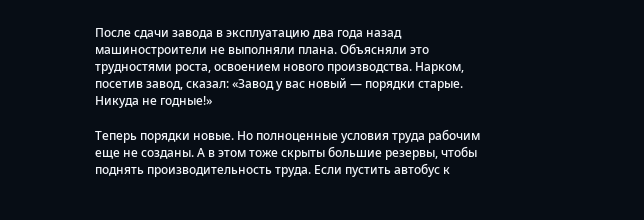После сдачи завода в эксплуатацию два года назад машиностроители не выполняли плана. Объясняли это трудностями роста, освоением нового производства. Нарком, посетив завод, сказал: «Завод у вас новый — порядки старые. Никуда не годные!»

Теперь порядки новые. Но полноценные условия труда рабочим еще не созданы. А в этом тоже скрыты большие резервы, чтобы поднять производительность труда. Если пустить автобус к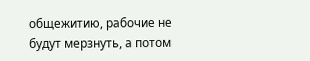общежитию, рабочие не будут мерзнуть, а потом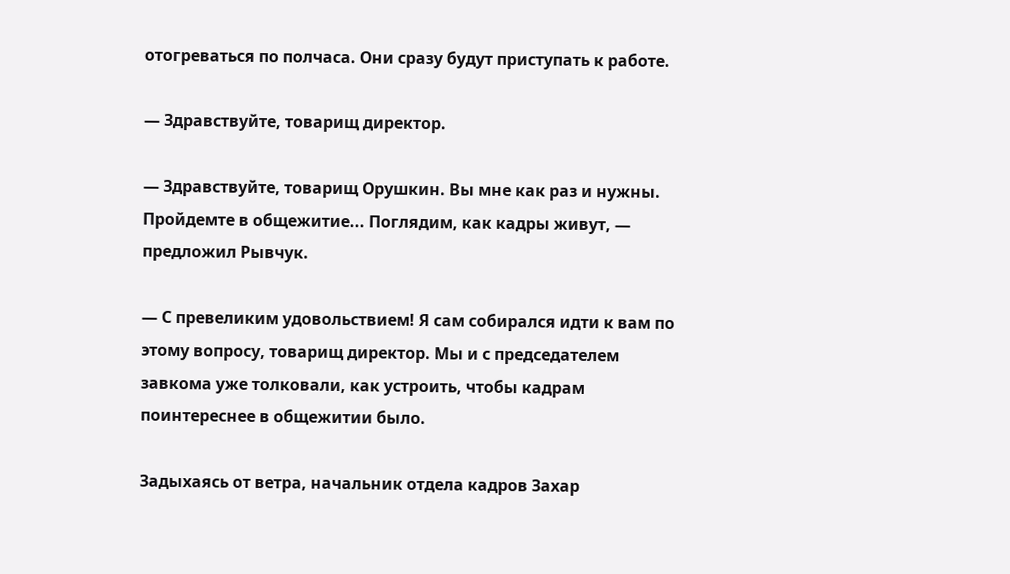отогреваться по полчаса. Они сразу будут приступать к работе.

— Здравствуйте, товарищ директор.

— Здравствуйте, товарищ Орушкин. Вы мне как раз и нужны. Пройдемте в общежитие... Поглядим, как кадры живут, — предложил Рывчук.

— С превеликим удовольствием! Я сам собирался идти к вам по этому вопросу, товарищ директор. Мы и с председателем завкома уже толковали, как устроить, чтобы кадрам поинтереснее в общежитии было.

Задыхаясь от ветра, начальник отдела кадров Захар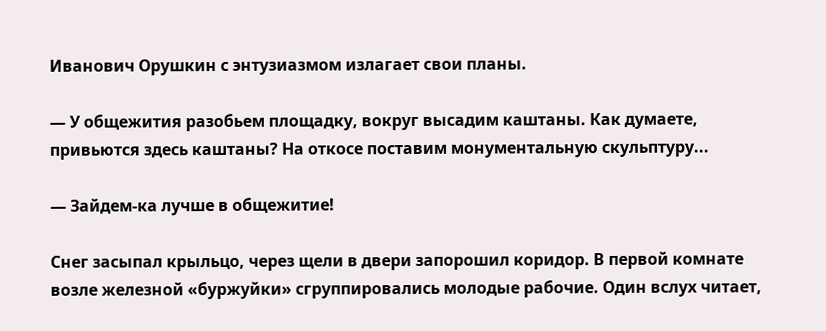Иванович Орушкин с энтузиазмом излагает свои планы.

— У общежития разобьем площадку, вокруг высадим каштаны. Как думаете, привьются здесь каштаны? На откосе поставим монументальную скульптуру...

— Зайдем-ка лучше в общежитие!

Снег засыпал крыльцо, через щели в двери запорошил коридор. В первой комнате возле железной «буржуйки» сгруппировались молодые рабочие. Один вслух читает,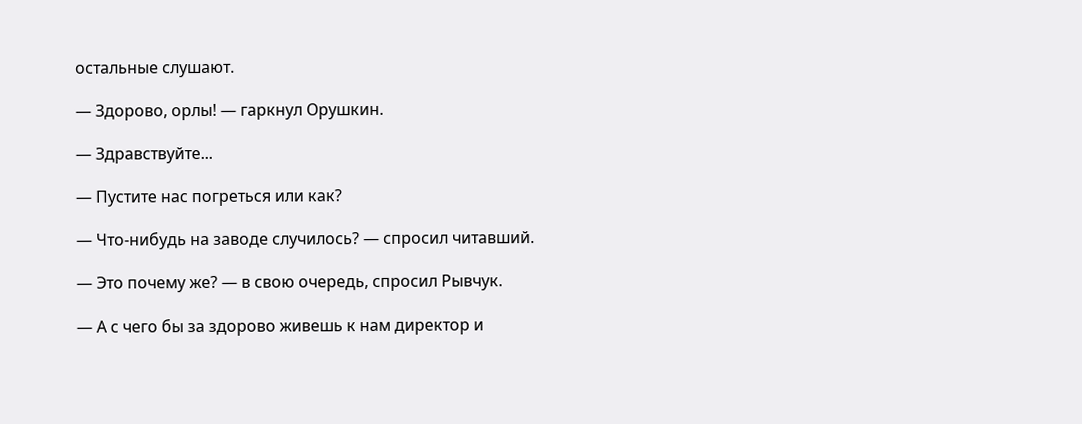остальные слушают.

— Здорово, орлы! — гаркнул Орушкин.

— Здравствуйте...

— Пустите нас погреться или как?

— Что-нибудь на заводе случилось? — спросил читавший.

— Это почему же? — в свою очередь, спросил Рывчук.

— А с чего бы за здорово живешь к нам директор и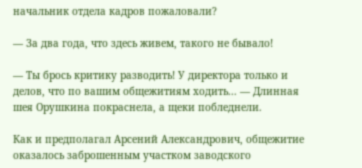начальник отдела кадров пожаловали?

— За два года, что здесь живем, такого не бывало!

— Ты брось критику разводить! У директора только и делов, что по вашим общежитиям ходить... — Длинная шея Орушкина покраснела, а щеки побледнели.

Как и предполагал Арсений Александрович, общежитие оказалось заброшенным участком заводского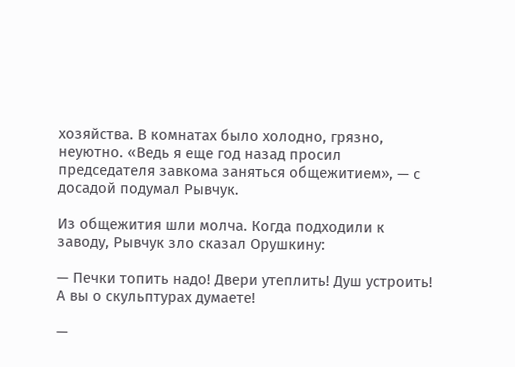хозяйства. В комнатах было холодно, грязно, неуютно. «Ведь я еще год назад просил председателя завкома заняться общежитием», — с досадой подумал Рывчук.

Из общежития шли молча. Когда подходили к заводу, Рывчук зло сказал Орушкину:

— Печки топить надо! Двери утеплить! Душ устроить! А вы о скульптурах думаете!

—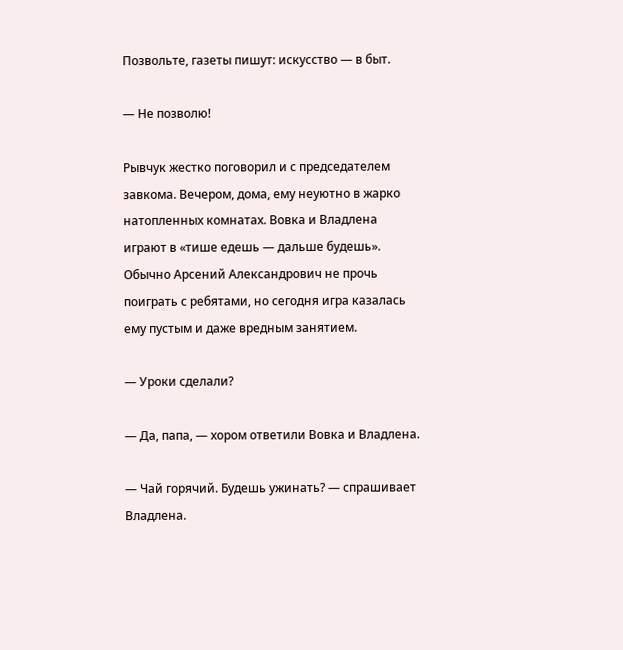Позвольте, газеты пишут: искусство — в быт.

— Не позволю!

Рывчук жестко поговорил и с председателем завкома. Вечером, дома, ему неуютно в жарко натопленных комнатах. Вовка и Владлена играют в «тише едешь — дальше будешь». Обычно Арсений Александрович не прочь поиграть с ребятами, но сегодня игра казалась ему пустым и даже вредным занятием.

— Уроки сделали?

— Да, папа, — хором ответили Вовка и Владлена.

— Чай горячий. Будешь ужинать? — спрашивает Владлена.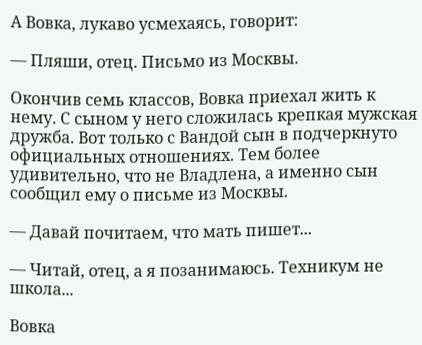А Вовка, лукаво усмехаясь, говорит:

— Пляши, отец. Письмо из Москвы.

Окончив семь классов, Вовка приехал жить к нему. С сыном у него сложилась крепкая мужская дружба. Вот только с Вандой сын в подчеркнуто официальных отношениях. Тем более удивительно, что не Владлена, а именно сын сообщил ему о письме из Москвы.

— Давай почитаем, что мать пишет...

— Читай, отец, а я позанимаюсь. Техникум не школа...

Вовка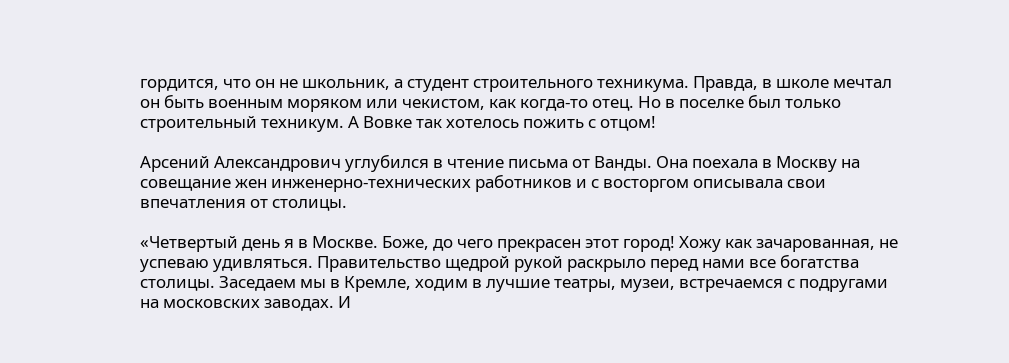гордится, что он не школьник, а студент строительного техникума. Правда, в школе мечтал он быть военным моряком или чекистом, как когда-то отец. Но в поселке был только строительный техникум. А Вовке так хотелось пожить с отцом!

Арсений Александрович углубился в чтение письма от Ванды. Она поехала в Москву на совещание жен инженерно-технических работников и с восторгом описывала свои впечатления от столицы.

«Четвертый день я в Москве. Боже, до чего прекрасен этот город! Хожу как зачарованная, не успеваю удивляться. Правительство щедрой рукой раскрыло перед нами все богатства столицы. Заседаем мы в Кремле, ходим в лучшие театры, музеи, встречаемся с подругами на московских заводах. И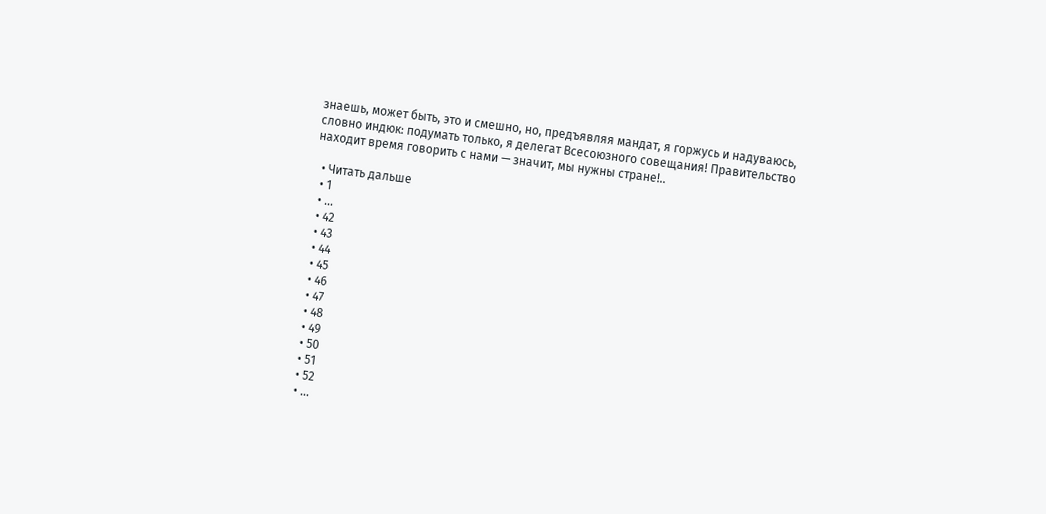знаешь, может быть, это и смешно, но, предъявляя мандат, я горжусь и надуваюсь, словно индюк: подумать только, я делегат Всесоюзного совещания! Правительство находит время говорить с нами — значит, мы нужны стране!..

  • Читать дальше
  • 1
  • ...
  • 42
  • 43
  • 44
  • 45
  • 46
  • 47
  • 48
  • 49
  • 50
  • 51
  • 52
  • ...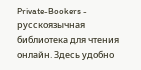Private-Bookers - русскоязычная библиотека для чтения онлайн. Здесь удобно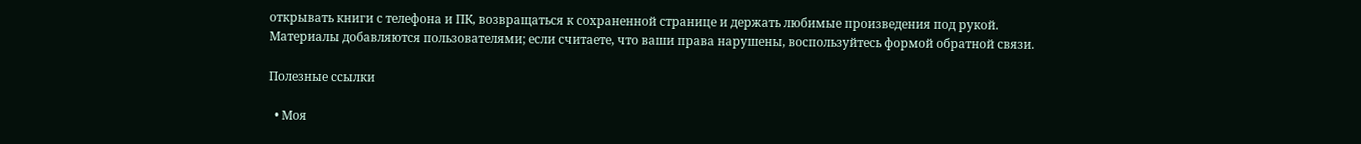открывать книги с телефона и ПК, возвращаться к сохраненной странице и держать любимые произведения под рукой. Материалы добавляются пользователями; если считаете, что ваши права нарушены, воспользуйтесь формой обратной связи.

Полезные ссылки

  • Моя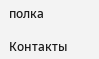полка

Контакты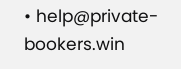• help@private-bookers.win